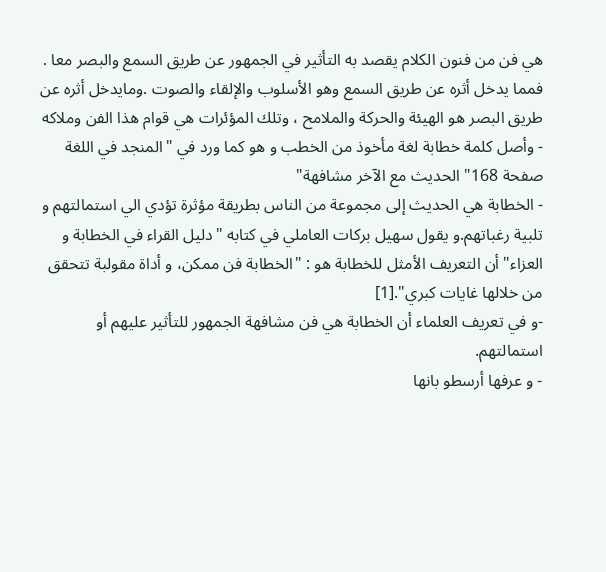هي فن من فنون الكلام يقصد به التأثير في الجمهور عن طريق السمع والبصر معا .
فمما يدخل أثره عن طريق السمع وهو الأسلوب والإلقاء والصوت .ومايدخل أثره عن طريق البصر هو الهيئة والحركة والملامح ، وتلك المؤئرات هي قوام هذا الفن وملاكه
- وأصل كلمة خطابة لغة مأخوذ من الخطب و هو كما ورد في "المنجد في اللغة صفحة 168" الحديث مع الآخر مشافهة"
- الخطابة هي الحديث إلى مجموعة من الناس بطريقة مؤثرة تؤدي الي استمالتهم و تلبية رغباتهم.و يقول سهيل بركات العاملي في كتابه "دليل القراء في الخطابة و العزاء" أن التعريف الأمثل للخطابة هو : "الخطابة فن ممكن، و أداة مقولبة تتحقق من خلالها غايات كبري".[1]
-و في تعريف العلماء أن الخطابة هي فن مشافهة الجمهور للتأثير عليهم أو استمالتهم.
- و عرفها أرسطو بانها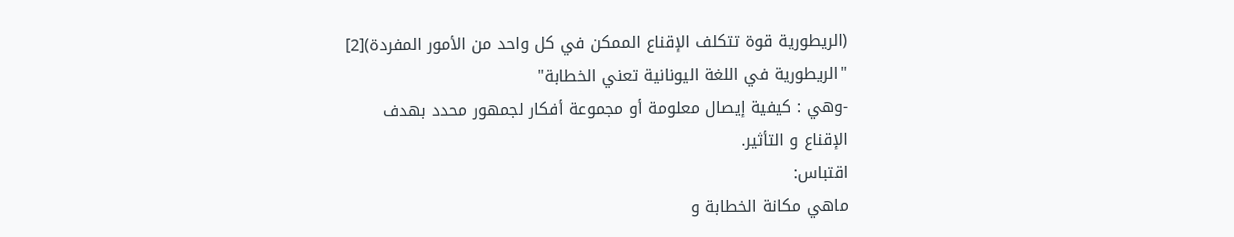(الريطورية قوة تتكلف الإقناع الممكن في كل واحد من الأمور المفردة)[2] "الريطورية في اللغة اليونانية تعني الخطابة"
-وهي : كيفية إيصال معلومة أو مجموعة أفكار لجمهور محدد بهدف الإقناع و التأثير.
اقتباس:
ماهي مكانة الخطابة و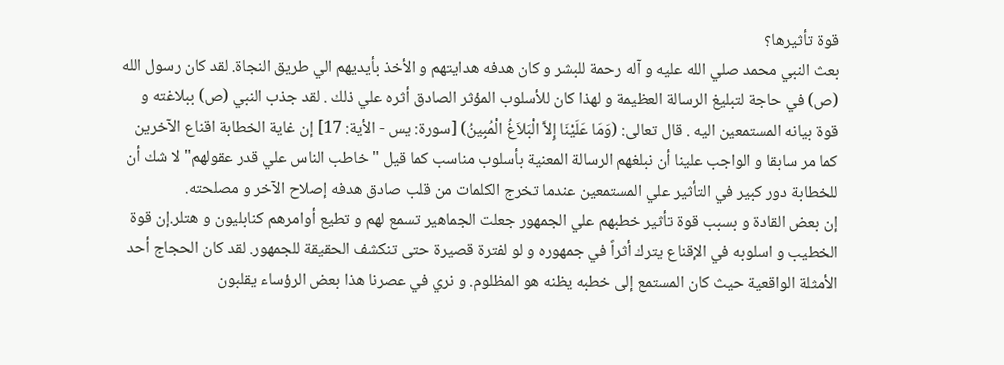قوة تأثيرها؟
بعث النبي محمد صلي الله عليه و آله رحمة للبشر و كان هدفه هدايتهم و الأخذ بأيديهم الي طريق النجاة. لقد كان رسول الله (ص) في حاجة لتبليغ الرسالة العظيمة و لهذا كان للأسلوب المؤثر الصادق أثره علي ذلك . لقد جذب النبي (ص) ببلاغته و قوة بيانه المستمعين اليه . قال تعالى: (وَمَا عَلَيْنَا إِلاَّ الْبَلاَغُ الْمُبِينُ) [سورة: يس - الأية: 17] إن غاية الخطابة اقناع الآخرين كما مر سابقا و الواجب علينا أن نبلغهم الرسالة المعنية بأسلوب مناسب كما قيل " خاطب الناس علي قدر عقولهم" لا شك أن للخطابة دور كبير في التأثير علي المستمعين عندما تخرج الكلمات من قلب صادق هدفه إصلاح الآخر و مصلحته.
إن بعض القادة و بسبب قوة تأثير خطبهم علي الجمهور جعلت الجماهير تسمع لهم و تطيع أوامرهم كنابليون و هتلر.إن قوة الخطيب و اسلوبه في الإقناع يترك أثراً في جمهوره و لو لفترة قصيرة حتى تنكشف الحقيقة للجمهور. لقد كان الحجاج أحد الأمثلة الواقعية حيث كان المستمع إلى خطبه يظنه هو المظلوم. و نري في عصرنا هذا بعض الرؤساء يقلبون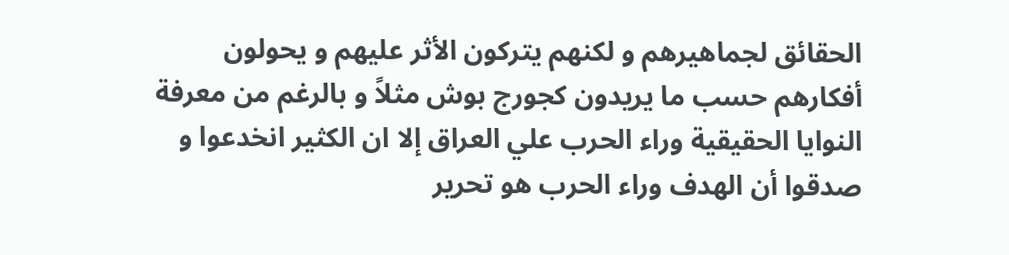الحقائق لجماهيرهم و لكنهم يتركون الأثر عليهم و يحولون أفكارهم حسب ما يريدون كجورج بوش مثلاً و بالرغم من معرفة النوايا الحقيقية وراء الحرب علي العراق إلا ان الكثير انخدعوا و صدقوا أن الهدف وراء الحرب هو تحرير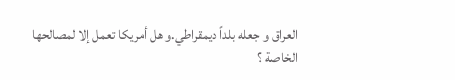العراق و جعله بلداً ديمقراطي.و هل أمريكا تعمل إلا لمصالحها الخاصة ؟